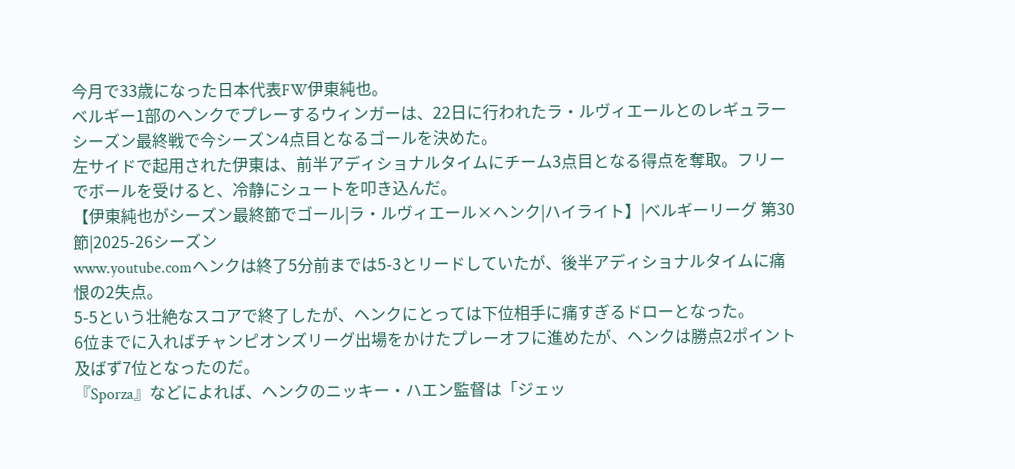今月で33歳になった日本代表FW伊東純也。
ベルギー1部のヘンクでプレーするウィンガーは、22日に行われたラ・ルヴィエールとのレギュラーシーズン最終戦で今シーズン4点目となるゴールを決めた。
左サイドで起用された伊東は、前半アディショナルタイムにチーム3点目となる得点を奪取。フリーでボールを受けると、冷静にシュートを叩き込んだ。
【伊東純也がシーズン最終節でゴール|ラ・ルヴィエール×ヘンク|ハイライト】|ベルギーリーグ 第30節|2025-26シーズン
www.youtube.comヘンクは終了5分前までは5-3とリードしていたが、後半アディショナルタイムに痛恨の2失点。
5-5という壮絶なスコアで終了したが、ヘンクにとっては下位相手に痛すぎるドローとなった。
6位までに入ればチャンピオンズリーグ出場をかけたプレーオフに進めたが、ヘンクは勝点2ポイント及ばず7位となったのだ。
『Sporza』などによれば、ヘンクのニッキー・ハエン監督は「ジェッ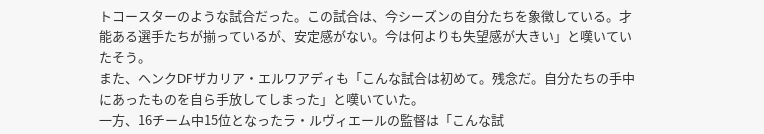トコースターのような試合だった。この試合は、今シーズンの自分たちを象徴している。才能ある選手たちが揃っているが、安定感がない。今は何よりも失望感が大きい」と嘆いていたそう。
また、ヘンクDFザカリア・エルワアディも「こんな試合は初めて。残念だ。自分たちの手中にあったものを自ら手放してしまった」と嘆いていた。
一方、16チーム中15位となったラ・ルヴィエールの監督は「こんな試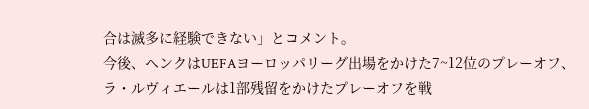合は滅多に経験できない」とコメント。
今後、ヘンクはUEFAヨーロッパリーグ出場をかけた7~12位のプレーオフ、ラ・ルヴィエールは1部残留をかけたプレーオフを戦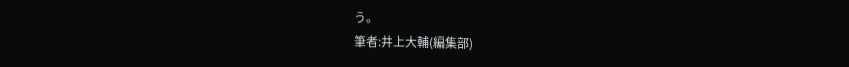う。
筆者:井上大輔(編集部)